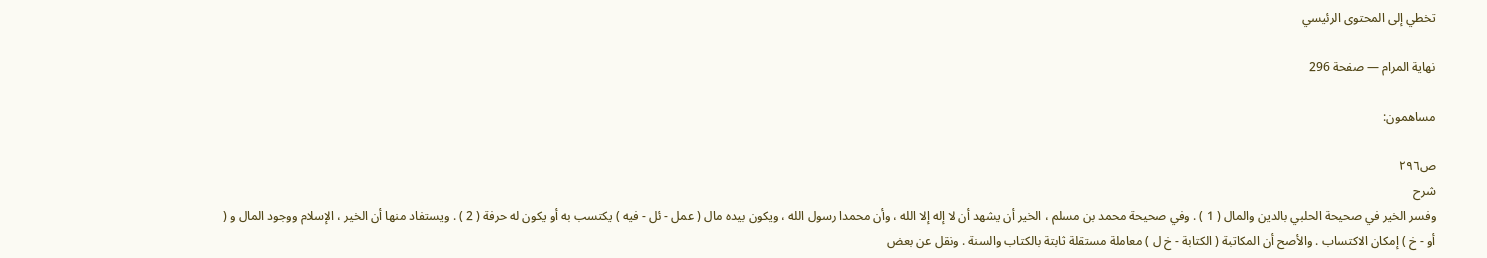تخطي إلى المحتوى الرئيسي

نهاية المرام — صفحة 296

مساهمون:

ص٢٩٦
شرح
وفسر الخير في صحيحة الحلبي بالدين والمال ( 1 ) . وفي صحيحة محمد بن مسلم ، الخير أن يشهد أن لا إله إلا الله ، وأن محمدا رسول الله ، ويكون بيده مال ( عمل - ئل - فيه ) يكتسب به أو يكون له حرفة ( 2 ) . ويستفاد منها أن الخير ، الإسلام ووجود المال و ( أو - خ ) إمكان الاكتساب . والأصح أن المكاتبة ( الكتابة - خ ل ) معاملة مستقلة ثابتة بالكتاب والسنة . ونقل عن بعض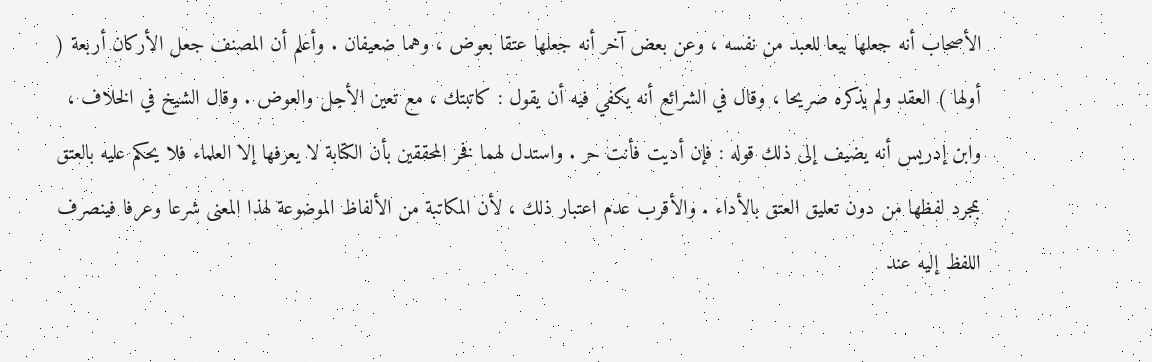الأصحاب أنه جعلها بيعا للعبد من نفسه ، وعن بعض آخر أنه جعلها عتقا بعوض ، وهما ضعيفان . وأعلم أن المصنف جعل الأركان أربعة ( أولها ) العقد ولم يذكره صريحا ، وقال في الشرائع أنه يكفي فيه أن يقول : كاتبتك ، مع تعين الأجل والعوض . وقال الشيخ في الخلاف ، وابن إدريس أنه يضيف إلى ذلك قوله : فإن أديت فأنت حر . واستدل لهما فخر المحققين بأن الكتابة لا يعرفها إلا العلماء فلا يحكم عليه بالعتق بمجرد لفظها من دون تعليق العتق بالأداء . والأقرب عدم اعتبار ذلك ، لأن المكاتبة من الألفاظ الموضوعة لهذا المعنى شرعا وعرفا فينصرف اللفظ إليه عند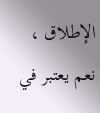الإطلاق ، نعم يعتبر في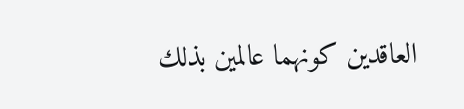العاقدين كونهما عالمين بذلك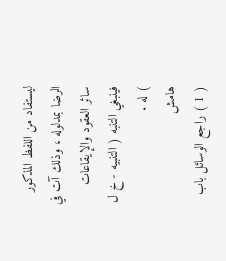ليستفاد من اللفظ المذكور الرضا بمدلوله ، وذلك آت في سائر العقود والإيقاعات فينبغي التنبه ( التنبيه - خ ل ) له .
هامش
( 1 ) راجع الوسائل باب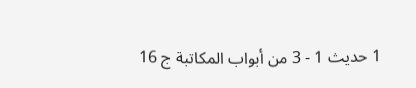1 حديث 1 - 3 من أبواب المكاتبة ج 16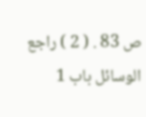ص 83 . ( 2 ) راجع الوسائل باب 1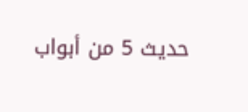حديث 5 من أبواب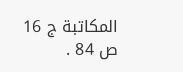المكاتبة ج 16 ص 84 .